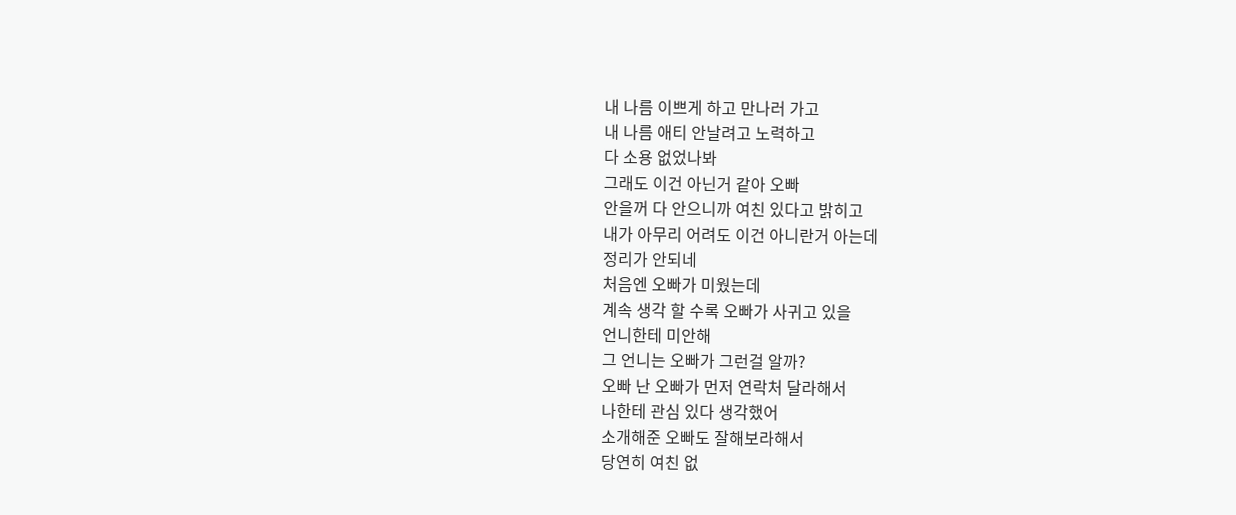내 나름 이쁘게 하고 만나러 가고
내 나름 애티 안날려고 노력하고
다 소용 없었나봐
그래도 이건 아닌거 같아 오빠
안을꺼 다 안으니까 여친 있다고 밝히고
내가 아무리 어려도 이건 아니란거 아는데
정리가 안되네
처음엔 오빠가 미웠는데
계속 생각 할 수록 오빠가 사귀고 있을
언니한테 미안해
그 언니는 오빠가 그런걸 알까?
오빠 난 오빠가 먼저 연락처 달라해서
나한테 관심 있다 생각했어
소개해준 오빠도 잘해보라해서
당연히 여친 없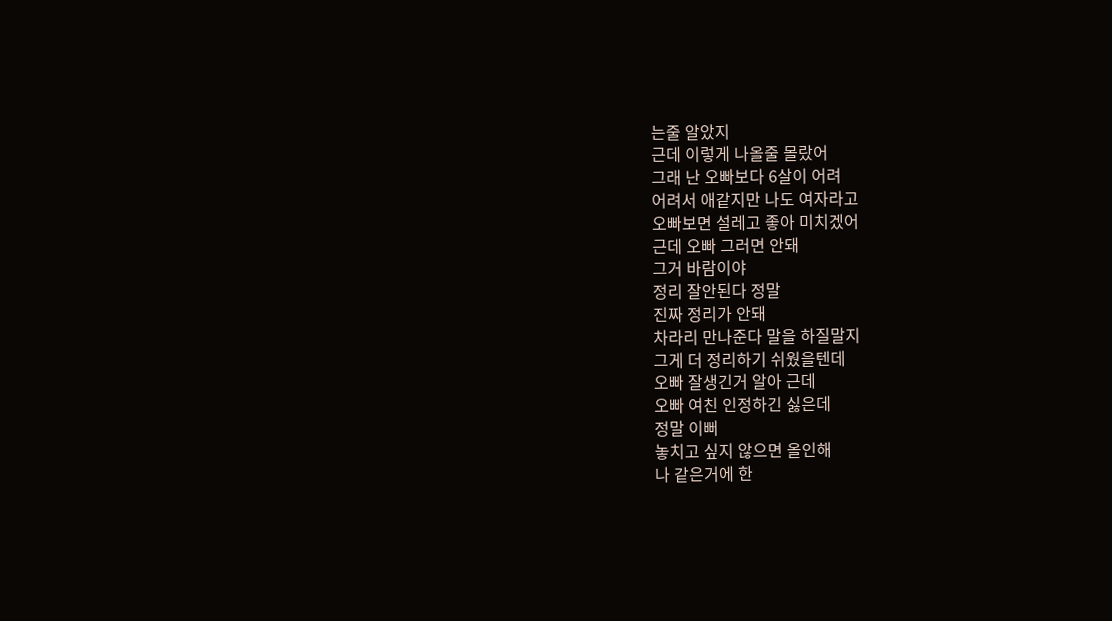는줄 알았지
근데 이렇게 나올줄 몰랐어
그래 난 오빠보다 6살이 어려
어려서 애같지만 나도 여자라고
오빠보면 설레고 좋아 미치겠어
근데 오빠 그러면 안돼
그거 바람이야
정리 잘안된다 정말
진짜 정리가 안돼
차라리 만나준다 말을 하질말지
그게 더 정리하기 쉬웠을텐데
오빠 잘생긴거 알아 근데
오빠 여친 인정하긴 싫은데
정말 이뻐
놓치고 싶지 않으면 올인해
나 같은거에 한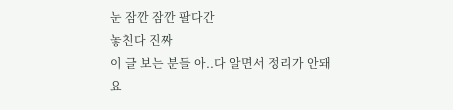눈 잠깐 잠깐 팔다간
놓친다 진짜
이 글 보는 분들 아..다 알면서 정리가 안돼요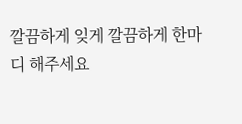깔끔하게 잊게 깔끔하게 한마디 해주세요